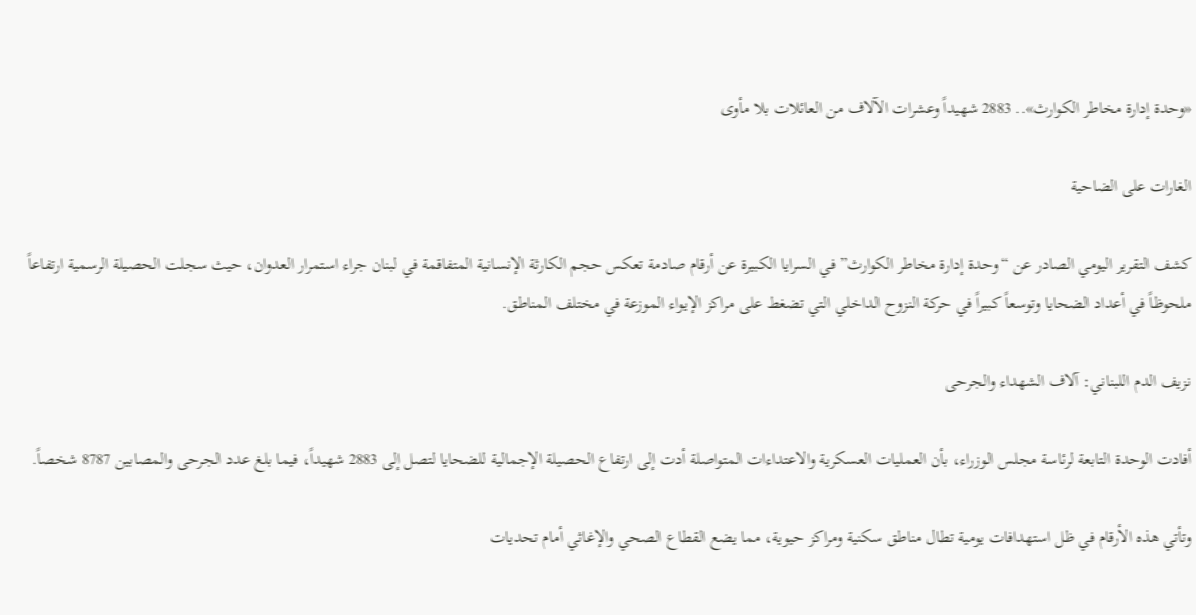«وحدة إدارة مخاطر الكوارث».. 2883 شهيداً وعشرات الآلاف من العائلات بلا مأوى

الغارات على الضاحية

كشف التقرير اليومي الصادر عن “وحدة إدارة مخاطر الكوارث” في السرايا الكبيرة عن أرقام صادمة تعكس حجم الكارثة الإنسانية المتفاقمة في لبنان جراء استمرار العدوان، حيث سجلت الحصيلة الرسمية ارتفاعاً ملحوظاً في أعداد الضحايا وتوسعاً كبيراً في حركة النزوح الداخلي التي تضغط على مراكز الإيواء الموزعة في مختلف المناطق.

نزيف الدم اللبناني: آلاف الشهداء والجرحى

أفادت الوحدة التابعة لرئاسة مجلس الوزراء، بأن العمليات العسكرية والاعتداءات المتواصلة أدت إلى ارتفاع الحصيلة الإجمالية للضحايا لتصل إلى 2883 شهيداً، فيما بلغ عدد الجرحى والمصابين 8787 شخصاً.

وتأتي هذه الأرقام في ظل استهدافات يومية تطال مناطق سكنية ومراكز حيوية، مما يضع القطاع الصحي والإغاثي أمام تحديات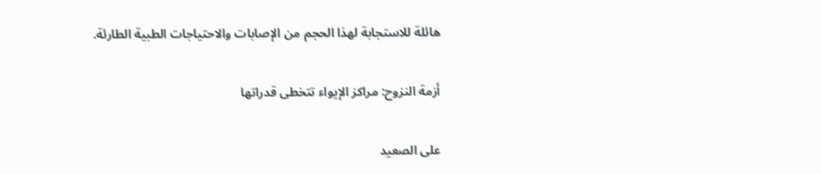هائلة للاستجابة لهذا الحجم من الإصابات والاحتياجات الطبية الطارئة.

أزمة النزوح: مراكز الإيواء تتخطى قدراتها

على الصعيد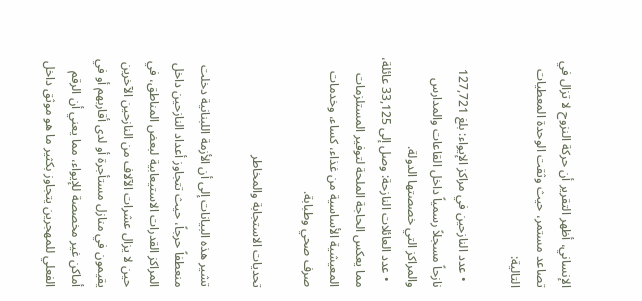الإنساني، أظهر التقرير أن حركة النزوح لا تزال في تصاعد مستمر، حيث وثقت الوحدة المعطيات التالية:

  • عدد النازحين في مراكز الإيواء: بلغ 127,721 نازحاً مسجلاً رسمياً داخل القاعات والمدارس والمراكز التي خصصتها الدولة.
  • عدد العائلات النازحة: وصل إلى 33,125 عائلة، مما يعكس الحاجة الملحة لتوفير المستلزمات المعيشية الأساسية من غذاء، كساء، وخدمات صرف صحي وطبابة.

تحديات الاستجابة والمخاطر

تشير هذه البيانات إلى أن الأزمة اللبنانية دخلت منعطفاً حرجاً، حيث تتجاوز أعداد النازحين داخل المراكز القدرات الاستيعابية لبعض المناطق، في حين لا يزال عشرات الآلاف من النازحين الآخرين يقيمون في منازل مستأجرة أو لدى أقاربهم أو في أماكن غير مخصصة للإيواء، مما يعني أن الرقم الفعلي للمهجرين يتجاوز بكثير ما هو موثق داخل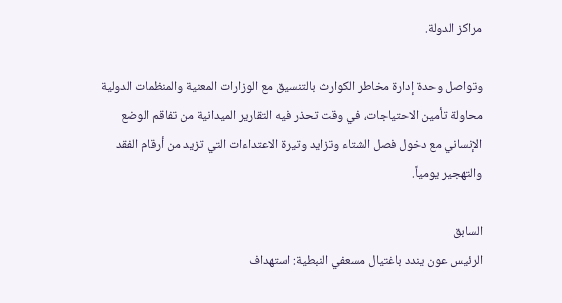مراكز الدولة.

وتواصل وحدة إدارة مخاطر الكوارث بالتنسيق مع الوزارات المعنية والمنظمات الدولية محاولة تأمين الاحتياجات، في وقت تحذر فيه التقارير الميدانية من تفاقم الوضع الإنساني مع دخول فصل الشتاء وتزايد وتيرة الاعتداءات التي تزيد من أرقام الفقد والتهجير يومياً.

السابق
الرئيس عون يندد باغتيال مسعفي النبطية: استهداف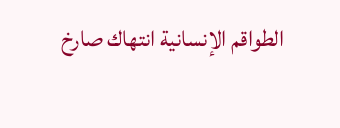الطواقم الإنسانية انتهاك صارخ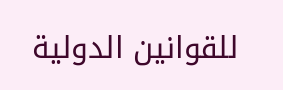للقوانين الدولية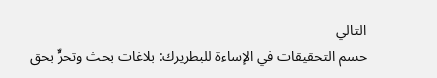التالي
حسم التحقيقات في الإساءة للبطريرك: بلاغات بحث وتحرٍّ بحق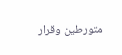متورطين وقرار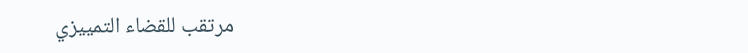مرتقب للقضاء التمييزي